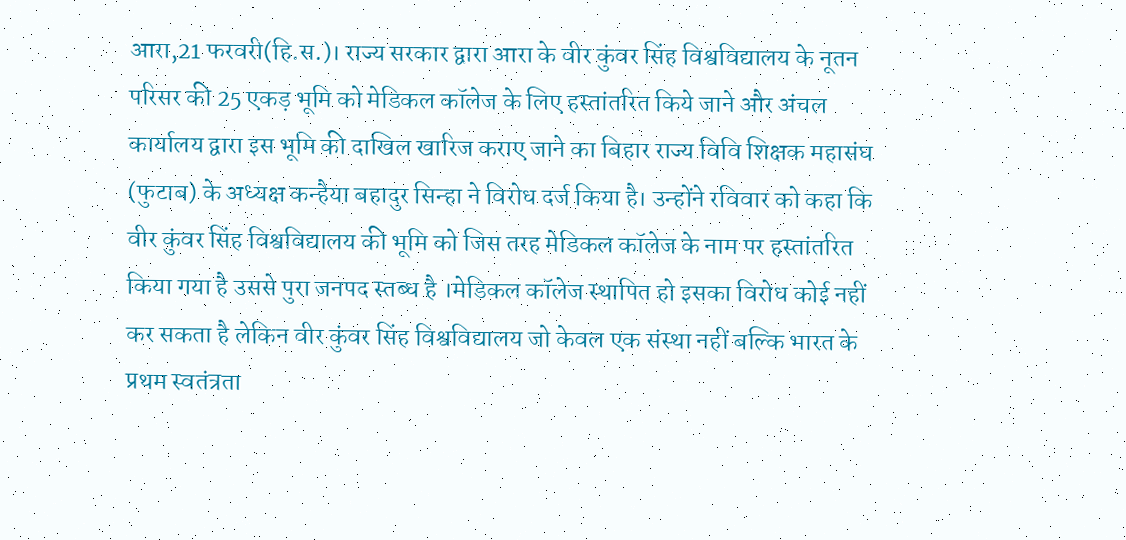आरा,21 फरवरी(हि.स.)। राज्य सरकार द्वारा आरा के वीर कुंवर सिंह विश्वविद्यालय के नूतन परिसर की 25 एकड़ भूमि को मेडिकल कॉलेज के लिए हस्तांतरित किये जाने और अंचल कार्यालय द्वारा इस भूमि की दाखिल खारिज कराए जाने का बिहार राज्य विवि शिक्षक महासंघ (फुटाब) के अध्यक्ष कन्हैया बहादुर सिन्हा ने विरोध दर्ज किया है। उन्होंने रविवार को कहा कि वीर कुंवर सिंह विश्वविद्यालय की भूमि को जिस तरह मेडिकल कॉलेज के नाम पर हस्तांतरित किया गया है उससे पुरा जनपद स्तब्ध है ।मेडिकल कॉलेज स्थापित हो इसका विरोध कोई नहीं कर सकता है लेकिन वीर कुंवर सिंह विश्वविद्यालय जो केवल एक संस्था नहीं बल्कि भारत के प्रथम स्वतंत्रता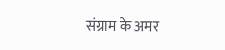संग्राम के अमर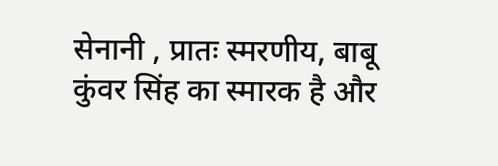सेनानी , प्रातः स्मरणीय, बाबू कुंवर सिंह का स्मारक है और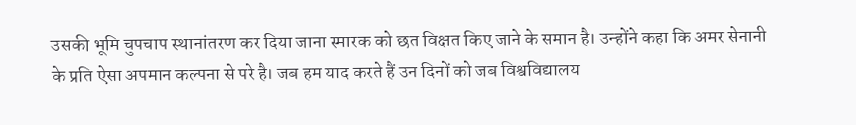उसकी भूमि चुपचाप स्थानांतरण कर दिया जाना स्मारक को छत विक्षत किए जाने के समान है। उन्होंने कहा कि अमर सेनानी के प्रति ऐसा अपमान कल्पना से परे है। जब हम याद करते हैं उन दिनों को जब विश्वविद्यालय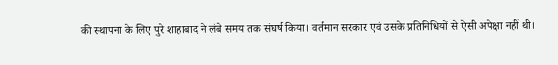की स्थापना के लिए पुरे शाहाबाद ने लंबे समय तक संघर्ष किया। वर्तमान सरकार एवं उसके प्रतिनिधियों से ऐसी अपेक्षा नहीं थी।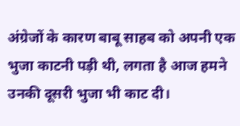अंग्रेजों के कारण बाबू साहब को अपनी एक भुजा काटनी पड़ी थी, लगता है आज हमने उनकी दूसरी भुजा भी काट दी।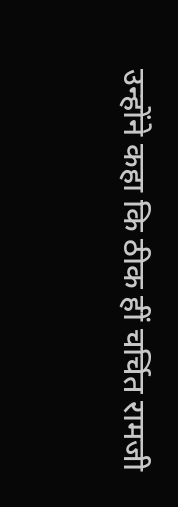उन्होंने कहा कि ठीक हीं चर्चित रामजी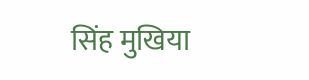सिंह मुखिया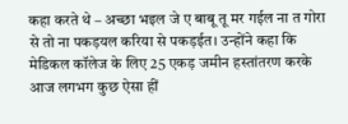कहा करते थे – अच्छा भइल जे ए बाबू तू मर गईल ना त गोरा से तो ना पकड़यल करिया से पकड़ईत। उन्होंने कहा कि मेडिकल कॉलेज के लिए 25 एकड़ जमीन हस्तांतरण करके आज लगभग कुछ ऐसा हीं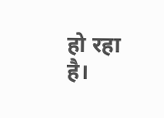हो रहा है।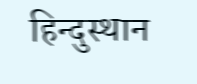हिन्दुस्थान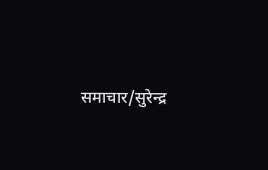समाचार/सुरेन्द्र